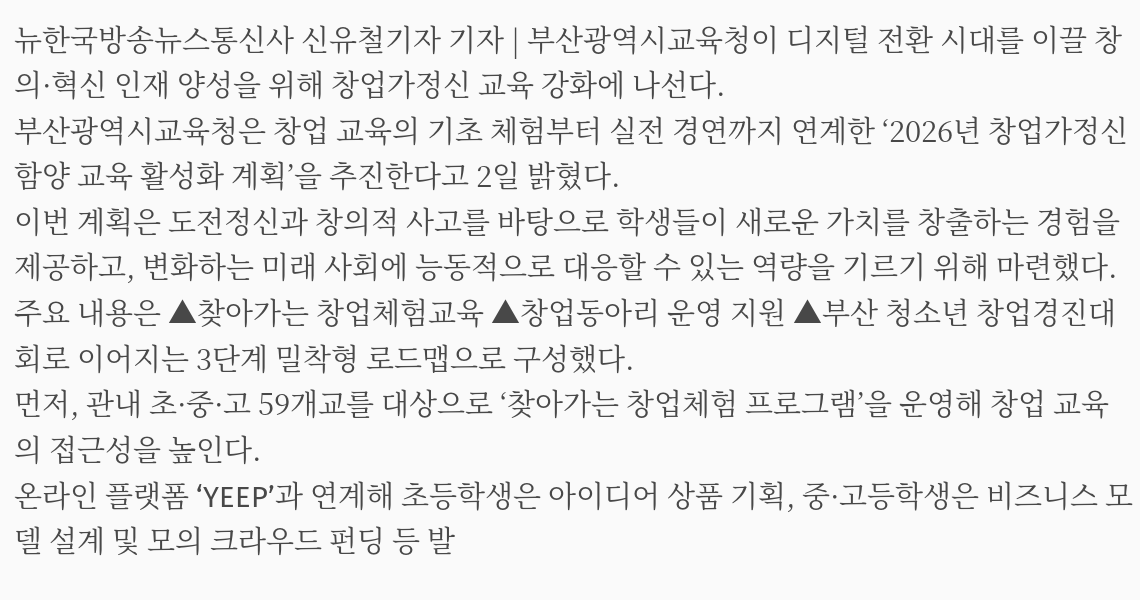뉴한국방송뉴스통신사 신유철기자 기자 | 부산광역시교육청이 디지털 전환 시대를 이끌 창의·혁신 인재 양성을 위해 창업가정신 교육 강화에 나선다.
부산광역시교육청은 창업 교육의 기초 체험부터 실전 경연까지 연계한 ‘2026년 창업가정신 함양 교육 활성화 계획’을 추진한다고 2일 밝혔다.
이번 계획은 도전정신과 창의적 사고를 바탕으로 학생들이 새로운 가치를 창출하는 경험을 제공하고, 변화하는 미래 사회에 능동적으로 대응할 수 있는 역량을 기르기 위해 마련했다.
주요 내용은 ▲찾아가는 창업체험교육 ▲창업동아리 운영 지원 ▲부산 청소년 창업경진대회로 이어지는 3단계 밀착형 로드맵으로 구성했다.
먼저, 관내 초·중·고 59개교를 대상으로 ‘찾아가는 창업체험 프로그램’을 운영해 창업 교육의 접근성을 높인다.
온라인 플랫폼 ‘YEEP’과 연계해 초등학생은 아이디어 상품 기획, 중·고등학생은 비즈니스 모델 설계 및 모의 크라우드 펀딩 등 발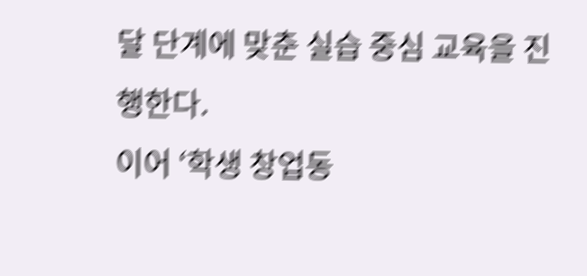달 단계에 맞춘 실습 중심 교육을 진행한다.
이어 ‘학생 창업동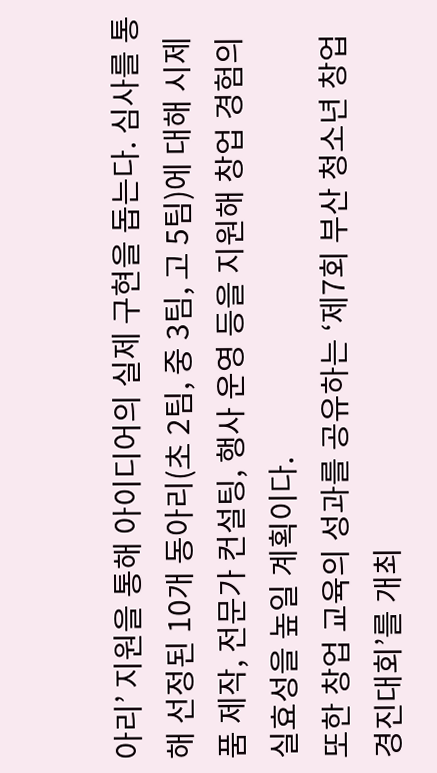아리’ 지원을 통해 아이디어의 실제 구현을 돕는다. 심사를 통해 선정된 10개 동아리(초 2팀, 중 3팀, 고 5팀)에 대해 시제품 제작, 전문가 컨설팅, 행사 운영 등을 지원해 창업 경험의 실효성을 높일 계획이다.
또한 창업 교육의 성과를 공유하는 ‘제7회 부산 청소년 창업경진대회’를 개최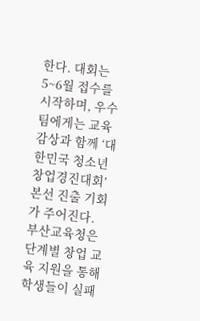한다. 대회는 5~6월 접수를 시작하며, 우수 팀에게는 교육감상과 함께 ‘대한민국 청소년 창업경진대회’ 본선 진출 기회가 주어진다.
부산교육청은 단계별 창업 교육 지원을 통해 학생들이 실패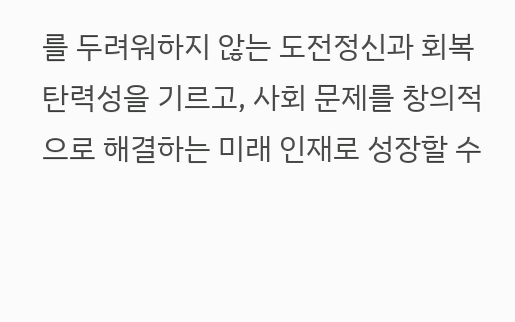를 두려워하지 않는 도전정신과 회복탄력성을 기르고, 사회 문제를 창의적으로 해결하는 미래 인재로 성장할 수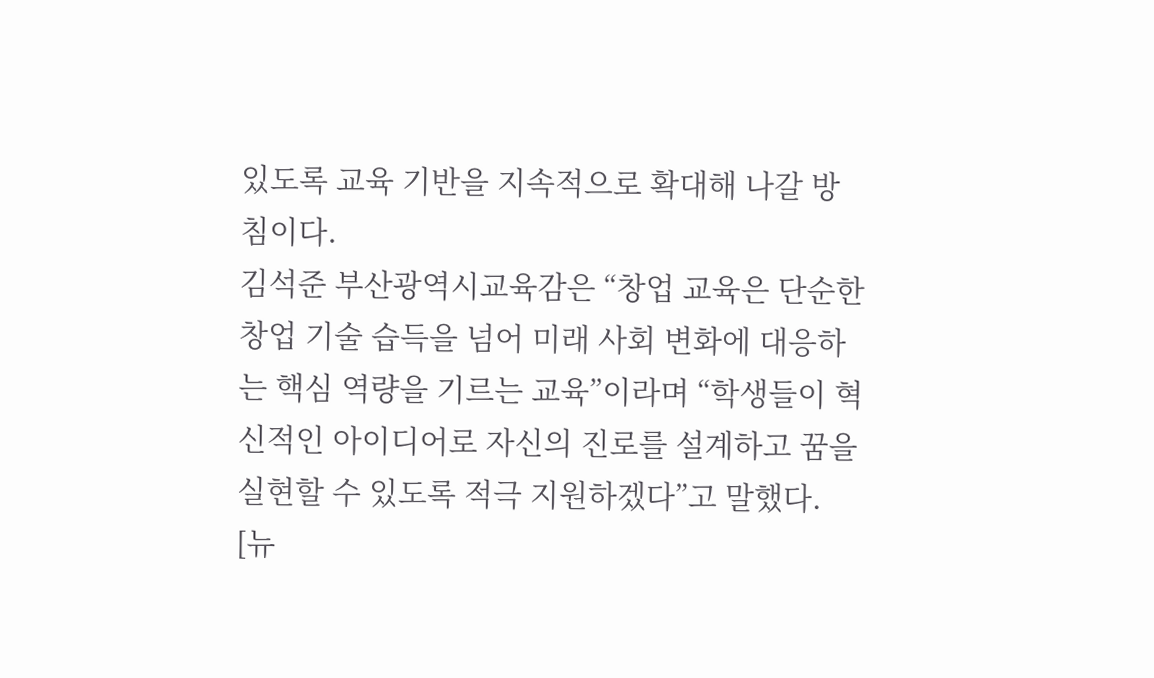있도록 교육 기반을 지속적으로 확대해 나갈 방침이다.
김석준 부산광역시교육감은 “창업 교육은 단순한 창업 기술 습득을 넘어 미래 사회 변화에 대응하는 핵심 역량을 기르는 교육”이라며 “학생들이 혁신적인 아이디어로 자신의 진로를 설계하고 꿈을 실현할 수 있도록 적극 지원하겠다”고 말했다.
[뉴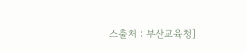스출처 : 부산교육청]